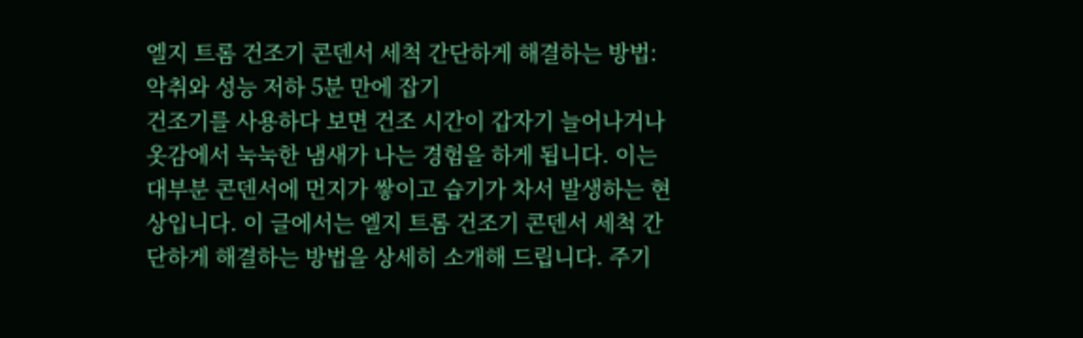엘지 트롬 건조기 콘덴서 세척 간단하게 해결하는 방법: 악취와 성능 저하 5분 만에 잡기
건조기를 사용하다 보면 건조 시간이 갑자기 늘어나거나 옷감에서 눅눅한 냄새가 나는 경험을 하게 됩니다. 이는 대부분 콘덴서에 먼지가 쌓이고 습기가 차서 발생하는 현상입니다. 이 글에서는 엘지 트롬 건조기 콘덴서 세척 간단하게 해결하는 방법을 상세히 소개해 드립니다. 주기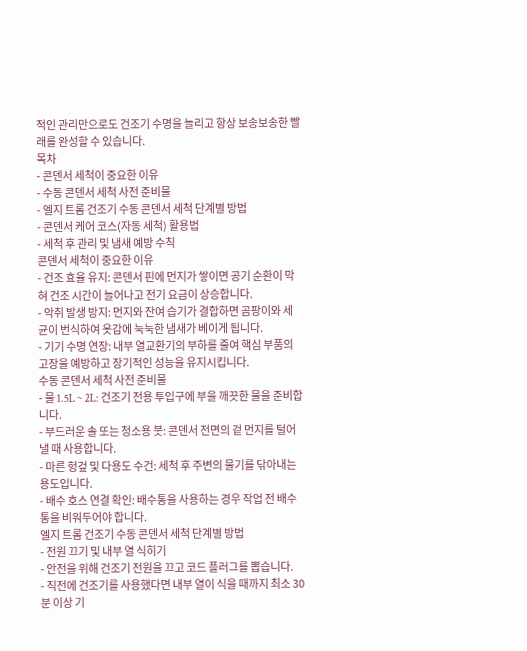적인 관리만으로도 건조기 수명을 늘리고 항상 보송보송한 빨래를 완성할 수 있습니다.
목차
- 콘덴서 세척이 중요한 이유
- 수동 콘덴서 세척 사전 준비물
- 엘지 트롬 건조기 수동 콘덴서 세척 단계별 방법
- 콘덴서 케어 코스(자동 세척) 활용법
- 세척 후 관리 및 냄새 예방 수칙
콘덴서 세척이 중요한 이유
- 건조 효율 유지: 콘덴서 핀에 먼지가 쌓이면 공기 순환이 막혀 건조 시간이 늘어나고 전기 요금이 상승합니다.
- 악취 발생 방지: 먼지와 잔여 습기가 결합하면 곰팡이와 세균이 번식하여 옷감에 눅눅한 냄새가 베이게 됩니다.
- 기기 수명 연장: 내부 열교환기의 부하를 줄여 핵심 부품의 고장을 예방하고 장기적인 성능을 유지시킵니다.
수동 콘덴서 세척 사전 준비물
- 물 1.5L ~ 2L: 건조기 전용 투입구에 부을 깨끗한 물을 준비합니다.
- 부드러운 솔 또는 청소용 붓: 콘덴서 전면의 겉 먼지를 털어낼 때 사용합니다.
- 마른 헝겊 및 다용도 수건: 세척 후 주변의 물기를 닦아내는 용도입니다.
- 배수 호스 연결 확인: 배수통을 사용하는 경우 작업 전 배수통을 비워두어야 합니다.
엘지 트롬 건조기 수동 콘덴서 세척 단계별 방법
- 전원 끄기 및 내부 열 식히기
- 안전을 위해 건조기 전원을 끄고 코드 플러그를 뽑습니다.
- 직전에 건조기를 사용했다면 내부 열이 식을 때까지 최소 30분 이상 기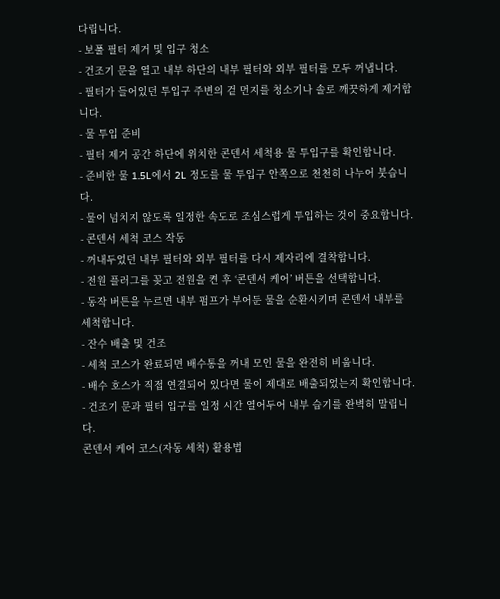다립니다.
- 보풀 필터 제거 및 입구 청소
- 건조기 문을 열고 내부 하단의 내부 필터와 외부 필터를 모두 꺼냅니다.
- 필터가 들어있던 투입구 주변의 겉 먼지를 청소기나 솔로 깨끗하게 제거합니다.
- 물 투입 준비
- 필터 제거 공간 하단에 위치한 콘덴서 세척용 물 투입구를 확인합니다.
- 준비한 물 1.5L에서 2L 정도를 물 투입구 안쪽으로 천천히 나누어 붓습니다.
- 물이 넘치지 않도록 일정한 속도로 조심스럽게 투입하는 것이 중요합니다.
- 콘덴서 세척 코스 작동
- 꺼내두었던 내부 필터와 외부 필터를 다시 제자리에 결착합니다.
- 전원 플러그를 꽂고 전원을 켠 후 ‘콘덴서 케어’ 버튼을 선택합니다.
- 동작 버튼을 누르면 내부 펌프가 부어둔 물을 순환시키며 콘덴서 내부를 세척합니다.
- 잔수 배출 및 건조
- 세척 코스가 완료되면 배수통을 꺼내 모인 물을 완전히 비웁니다.
- 배수 호스가 직접 연결되어 있다면 물이 제대로 배출되었는지 확인합니다.
- 건조기 문과 필터 입구를 일정 시간 열어두어 내부 습기를 완벽히 말립니다.
콘덴서 케어 코스(자동 세척) 활용법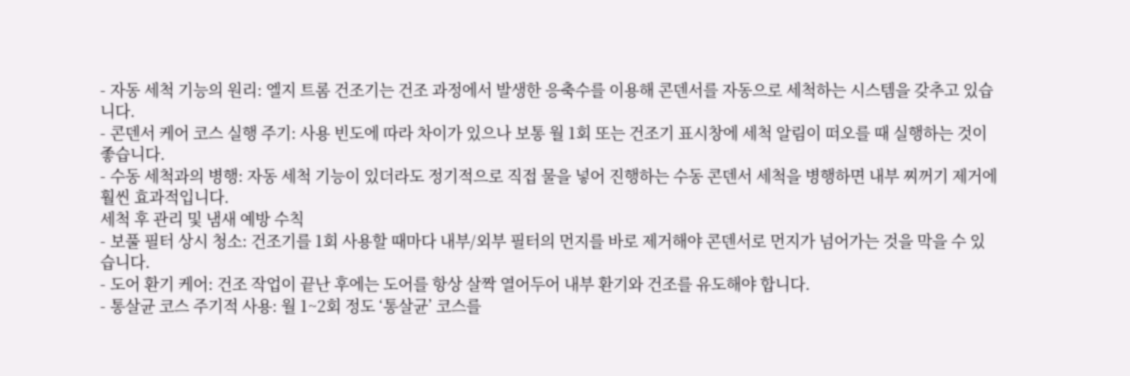- 자동 세척 기능의 원리: 엘지 트롬 건조기는 건조 과정에서 발생한 응축수를 이용해 콘덴서를 자동으로 세척하는 시스템을 갖추고 있습니다.
- 콘덴서 케어 코스 실행 주기: 사용 빈도에 따라 차이가 있으나 보통 월 1회 또는 건조기 표시창에 세척 알림이 떠오를 때 실행하는 것이 좋습니다.
- 수동 세척과의 병행: 자동 세척 기능이 있더라도 정기적으로 직접 물을 넣어 진행하는 수동 콘덴서 세척을 병행하면 내부 찌꺼기 제거에 훨씬 효과적입니다.
세척 후 관리 및 냄새 예방 수칙
- 보풀 필터 상시 청소: 건조기를 1회 사용할 때마다 내부/외부 필터의 먼지를 바로 제거해야 콘덴서로 먼지가 넘어가는 것을 막을 수 있습니다.
- 도어 환기 케어: 건조 작업이 끝난 후에는 도어를 항상 살짝 열어두어 내부 환기와 건조를 유도해야 합니다.
- 통살균 코스 주기적 사용: 월 1~2회 정도 ‘통살균’ 코스를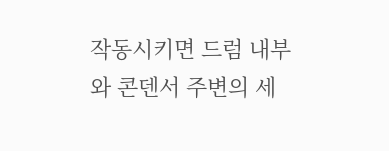작동시키면 드럼 내부와 콘덴서 주변의 세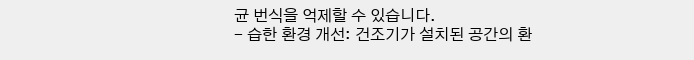균 번식을 억제할 수 있습니다.
- 습한 환경 개선: 건조기가 설치된 공간의 환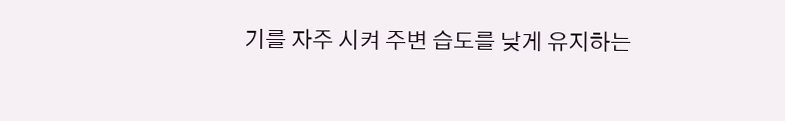기를 자주 시켜 주변 습도를 낮게 유지하는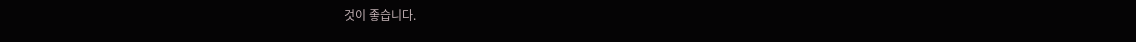것이 좋습니다.